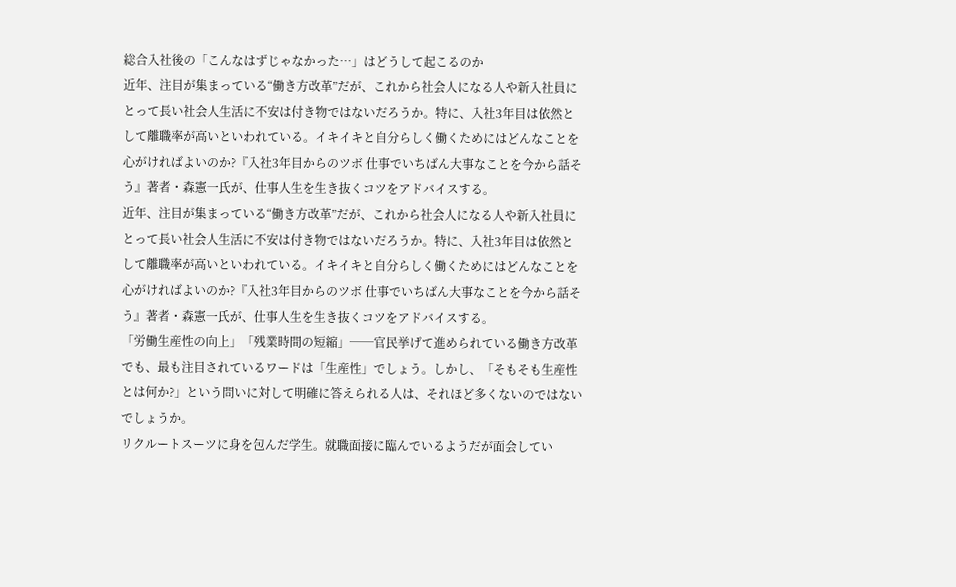総合入社後の「こんなはずじゃなかった…」はどうして起こるのか
近年、注目が集まっている“働き方改革”だが、これから社会人になる人や新入社員にとって長い社会人生活に不安は付き物ではないだろうか。特に、入社3年目は依然として離職率が高いといわれている。イキイキと自分らしく働くためにはどんなことを心がければよいのか?『入社3年目からのツボ 仕事でいちばん大事なことを今から話そう』著者・森憲一氏が、仕事人生を生き抜くコツをアドバイスする。
近年、注目が集まっている“働き方改革”だが、これから社会人になる人や新入社員にとって長い社会人生活に不安は付き物ではないだろうか。特に、入社3年目は依然として離職率が高いといわれている。イキイキと自分らしく働くためにはどんなことを心がければよいのか?『入社3年目からのツボ 仕事でいちばん大事なことを今から話そう』著者・森憲一氏が、仕事人生を生き抜くコツをアドバイスする。
「労働生産性の向上」「残業時間の短縮」──官民挙げて進められている働き方改革でも、最も注目されているワードは「生産性」でしょう。しかし、「そもそも生産性とは何か?」という問いに対して明確に答えられる人は、それほど多くないのではないでしょうか。
リクルートスーツに身を包んだ学生。就職面接に臨んでいるようだが面会してい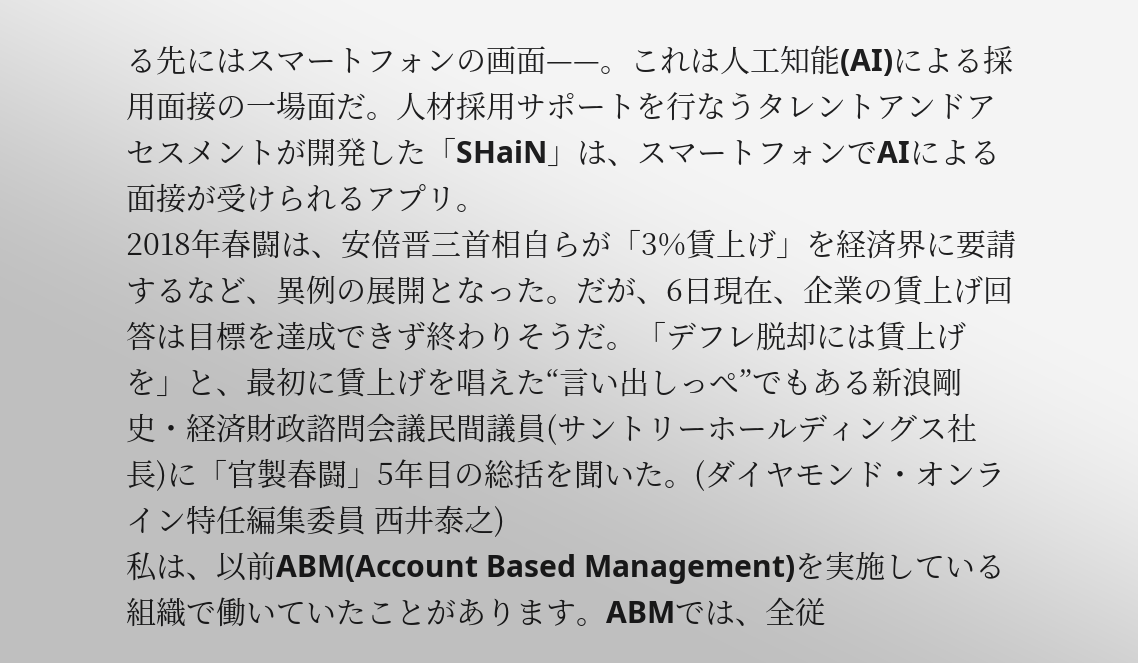る先にはスマートフォンの画面——。これは人工知能(AI)による採用面接の一場面だ。人材採用サポートを行なうタレントアンドアセスメントが開発した「SHaiN」は、スマートフォンでAIによる面接が受けられるアプリ。
2018年春闘は、安倍晋三首相自らが「3%賃上げ」を経済界に要請するなど、異例の展開となった。だが、6日現在、企業の賃上げ回答は目標を達成できず終わりそうだ。「デフレ脱却には賃上げを」と、最初に賃上げを唱えた“言い出しっぺ”でもある新浪剛史・経済財政諮問会議民間議員(サントリーホールディングス社長)に「官製春闘」5年目の総括を聞いた。(ダイヤモンド・オンライン特任編集委員 西井泰之)
私は、以前ABM(Account Based Management)を実施している組織で働いていたことがあります。ABMでは、全従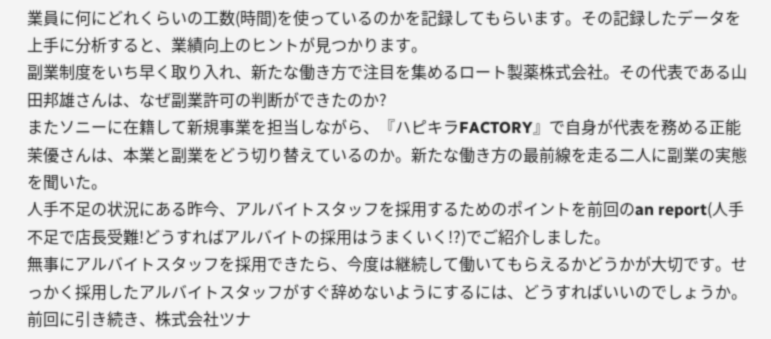業員に何にどれくらいの工数(時間)を使っているのかを記録してもらいます。その記録したデータを上手に分析すると、業績向上のヒントが見つかります。
副業制度をいち早く取り入れ、新たな働き方で注目を集めるロート製薬株式会社。その代表である山田邦雄さんは、なぜ副業許可の判断ができたのか?
またソニーに在籍して新規事業を担当しながら、『ハピキラFACTORY』で自身が代表を務める正能茉優さんは、本業と副業をどう切り替えているのか。新たな働き方の最前線を走る二人に副業の実態を聞いた。
人手不足の状況にある昨今、アルバイトスタッフを採用するためのポイントを前回のan report(人手不足で店長受難!どうすればアルバイトの採用はうまくいく!?)でご紹介しました。
無事にアルバイトスタッフを採用できたら、今度は継続して働いてもらえるかどうかが大切です。せっかく採用したアルバイトスタッフがすぐ辞めないようにするには、どうすればいいのでしょうか。
前回に引き続き、株式会社ツナ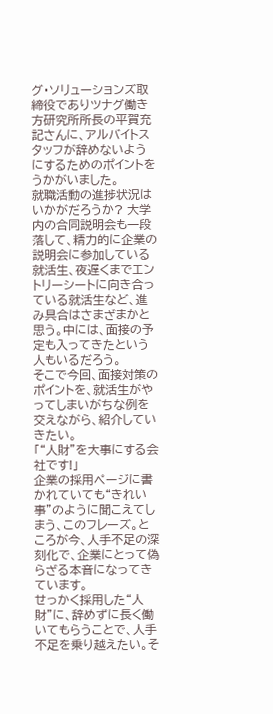グ・ソリューションズ取締役でありツナグ働き方研究所所長の平賀充記さんに、アルバイトスタッフが辞めないようにするためのポイントをうかがいました。
就職活動の進捗状況はいかがだろうか? 大学内の合同説明会も一段落して、精力的に企業の説明会に参加している就活生、夜遅くまでエントリーシートに向き合っている就活生など、進み具合はさまざまかと思う。中には、面接の予定も入ってきたという人もいるだろう。
そこで今回、面接対策のポイントを、就活生がやってしまいがちな例を交えながら、紹介していきたい。
「“人財”を大事にする会社です!」
企業の採用ページに書かれていても“きれい事”のように聞こえてしまう、このフレーズ。ところが今、人手不足の深刻化で、企業にとって偽らざる本音になってきています。
せっかく採用した“人財”に、辞めずに長く働いてもらうことで、人手不足を乗り越えたい。そ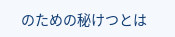のための秘けつとは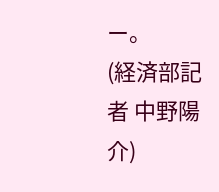ー。
(経済部記者 中野陽介)